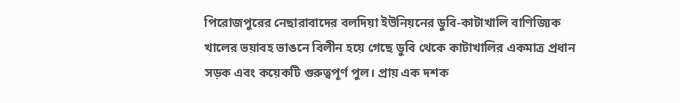পিরোজপুরের নেছারাবাদের বলদিয়া ইউনিয়নের ডুবি-কাটাখালি বাণিজ্যিক খালের ভয়াবহ ভাঙনে বিলীন হয়ে গেছে ডুবি থেকে কাটাখালির একমাত্র প্রধান সড়ক এবং কয়েকটি গুরুত্বপূর্ণ পুল। প্রায় এক দশক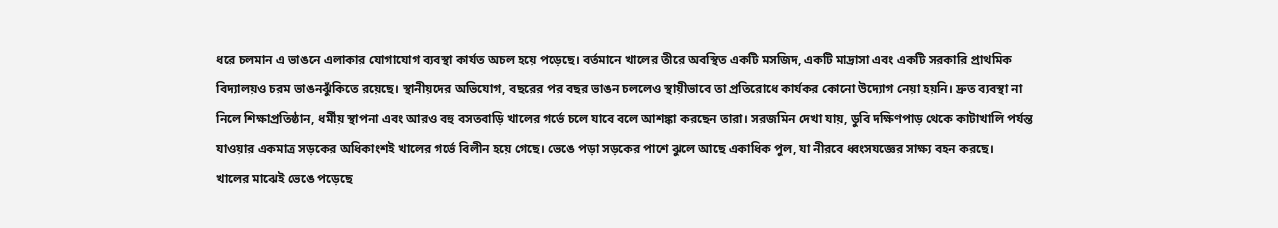ধরে চলমান এ ভাঙনে এলাকার যোগাযোগ ব্যবস্থা কার্যত অচল হয়ে পড়েছে। বর্তমানে খালের তীরে অবস্থিত একটি মসজিদ, একটি মাদ্রাসা এবং একটি সরকারি প্রাথমিক বিদ্যালয়ও চরম ভাঙনঝুঁকিতে রয়েছে। স্থানীয়দের অভিযোগ, বছরের পর বছর ভাঙন চললেও স্থায়ীভাবে তা প্রতিরোধে কার্যকর কোনো উদ্যোগ নেয়া হয়নি। দ্রুত ব্যবস্থা না নিলে শিক্ষাপ্রতিষ্ঠান, ধর্মীয় স্থাপনা এবং আরও বহু বসতবাড়ি খালের গর্ভে চলে যাবে বলে আশঙ্কা করছেন তারা। সরজমিন দেখা যায়, ডুবি দক্ষিণপাড় থেকে কাটাখালি পর্যন্ত যাওয়ার একমাত্র সড়কের অধিকাংশই খালের গর্ভে বিলীন হয়ে গেছে। ভেঙে পড়া সড়কের পাশে ঝুলে আছে একাধিক পুল, যা নীরবে ধ্বংসযজ্ঞের সাক্ষ্য বহন করছে।
খালের মাঝেই ভেঙে পড়েছে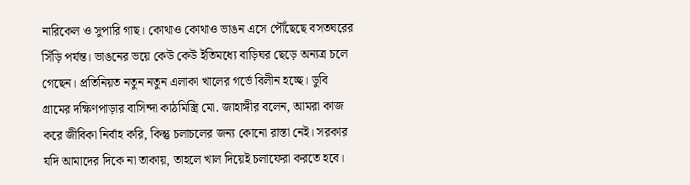নারিকেল ও সুপারি গাছ। কোথাও কোথাও ভাঙন এসে পৌঁছেছে বসতঘরের সিঁড়ি পর্যন্ত। ভাঙনের ভয়ে কেউ কেউ ইতিমধ্যে বাড়িঘর ছেড়ে অন্যত্র চলে গেছেন। প্রতিনিয়ত নতুন নতুন এলাকা খালের গর্ভে বিলীন হচ্ছে। ডুবি গ্রামের দক্ষিণপাড়ার বাসিন্দা কাঠমিস্ত্রি মো. জাহাঙ্গীর বলেন, আমরা কাজ করে জীবিকা নির্বাহ করি, কিন্তু চলাচলের জন্য কোনো রাস্তা নেই। সরকার যদি আমাদের দিকে না তাকায়, তাহলে খাল দিয়েই চলাফেরা করতে হবে।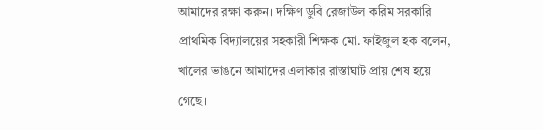আমাদের রক্ষা করুন। দক্ষিণ ডুবি রেজাউল করিম সরকারি প্রাথমিক বিদ্যালয়ের সহকারী শিক্ষক মো. ফাইজুল হক বলেন, খালের ভাঙনে আমাদের এলাকার রাস্তাঘাট প্রায় শেষ হয়ে গেছে।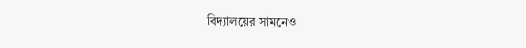বিদ্যালয়ের সামনেও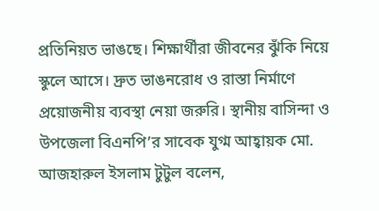প্রতিনিয়ত ভাঙছে। শিক্ষার্থীরা জীবনের ঝুঁকি নিয়ে স্কুলে আসে। দ্রুত ভাঙনরোধ ও রাস্তা নির্মাণে প্রয়োজনীয় ব্যবস্থা নেয়া জরুরি। স্থানীয় বাসিন্দা ও উপজেলা বিএনপি’র সাবেক যুগ্ম আহ্বায়ক মো. আজহারুল ইসলাম টুটুল বলেন,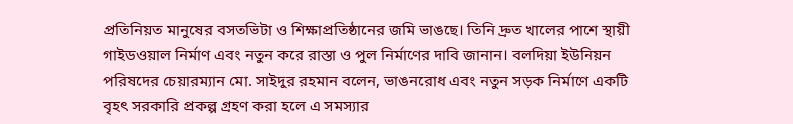প্রতিনিয়ত মানুষের বসতভিটা ও শিক্ষাপ্রতিষ্ঠানের জমি ভাঙছে। তিনি দ্রুত খালের পাশে স্থায়ী গাইডওয়াল নির্মাণ এবং নতুন করে রাস্তা ও পুল নির্মাণের দাবি জানান। বলদিয়া ইউনিয়ন পরিষদের চেয়ারম্যান মো. সাইদুর রহমান বলেন, ভাঙনরোধ এবং নতুন সড়ক নির্মাণে একটি বৃহৎ সরকারি প্রকল্প গ্রহণ করা হলে এ সমস্যার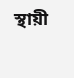স্থায়ী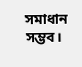সমাধান সম্ভব।